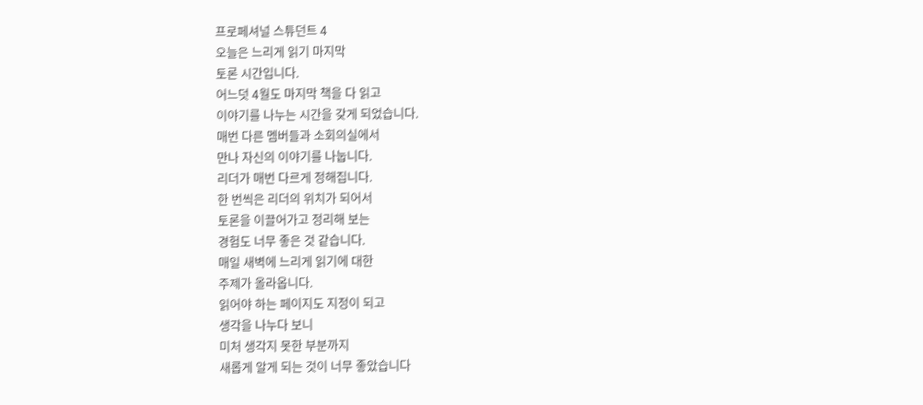프로페셔널 스튜던트 4
오늘은 느리게 읽기 마지막
토론 시간입니다.
어느덧 4월도 마지막 책을 다 읽고
이야기를 나누는 시간을 갖게 되었습니다.
매번 다른 멤버들과 소회의실에서
만나 자신의 이야기를 나눕니다.
리더가 매번 다르게 정해집니다.
한 번씩은 리더의 위치가 되어서
토론을 이끌어가고 정리해 보는
경험도 너무 좋은 것 같습니다.
매일 새벽에 느리게 읽기에 대한
주제가 올라옵니다.
읽어야 하는 페이지도 지정이 되고
생각을 나누다 보니
미처 생각지 못한 부분까지
새롭게 알게 되는 것이 너무 좋았습니다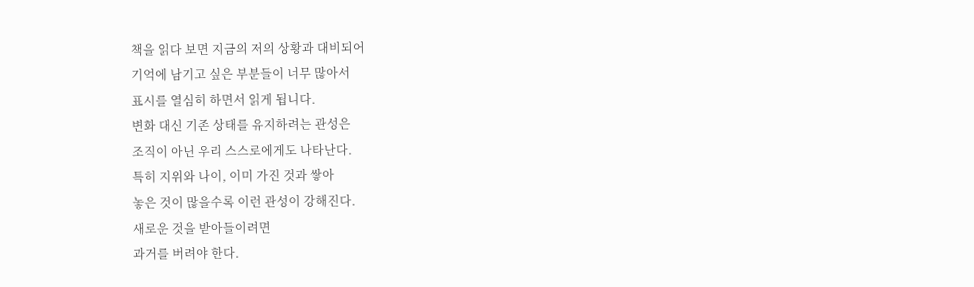책을 읽다 보면 지금의 저의 상황과 대비되어
기억에 남기고 싶은 부분들이 너무 많아서
표시를 열심히 하면서 읽게 됩니다.
변화 대신 기존 상태를 유지하려는 관성은
조직이 아닌 우리 스스로에게도 나타난다.
특히 지위와 나이, 이미 가진 것과 쌓아
놓은 것이 많을수록 이런 관성이 강해진다.
새로운 것을 받아들이려면
과거를 버려야 한다.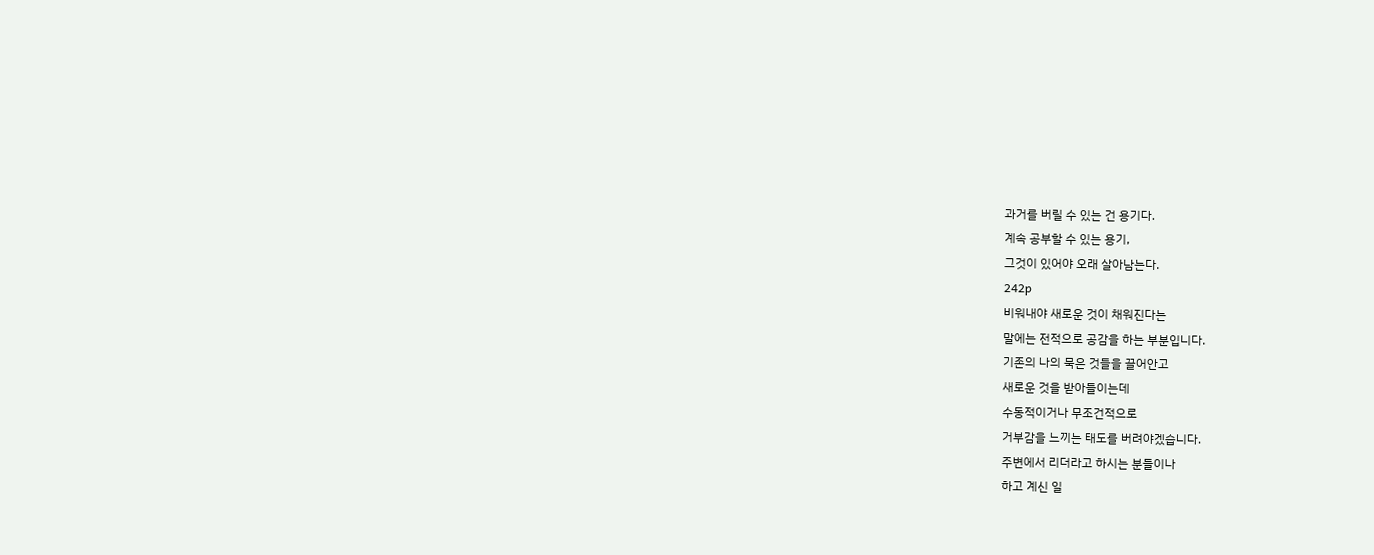과거를 버릴 수 있는 건 용기다.
계속 공부할 수 있는 용기,
그것이 있어야 오래 살아남는다.
242p
비워내야 새로운 것이 채워진다는
말에는 전적으로 공감을 하는 부분입니다.
기존의 나의 묵은 것들을 끌어안고
새로운 것을 받아들이는데
수동적이거나 무조건적으로
거부감을 느끼는 태도를 버려야겠습니다.
주변에서 리더라고 하시는 분들이나
하고 계신 일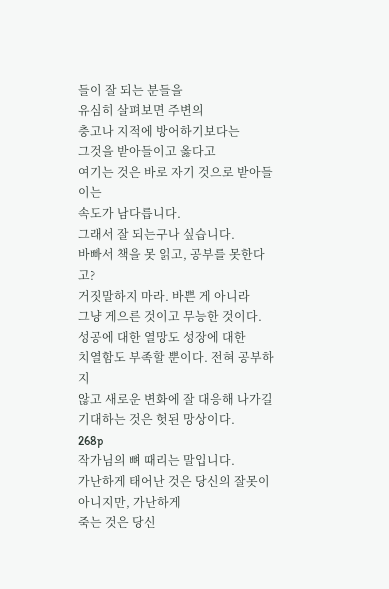들이 잘 되는 분들을
유심히 살펴보면 주변의
충고나 지적에 방어하기보다는
그것을 받아들이고 옳다고
여기는 것은 바로 자기 것으로 받아들이는
속도가 남다릅니다.
그래서 잘 되는구나 싶습니다.
바빠서 책을 못 읽고, 공부를 못한다고?
거짓말하지 마라. 바쁜 게 아니라
그냥 게으른 것이고 무능한 것이다.
성공에 대한 열망도 성장에 대한
치열함도 부족할 뿐이다. 전혀 공부하지
않고 새로운 변화에 잘 대응해 나가길
기대하는 것은 헛된 망상이다.
268p
작가님의 뼈 때리는 말입니다.
가난하게 태어난 것은 당신의 잘못이
아니지만, 가난하게
죽는 것은 당신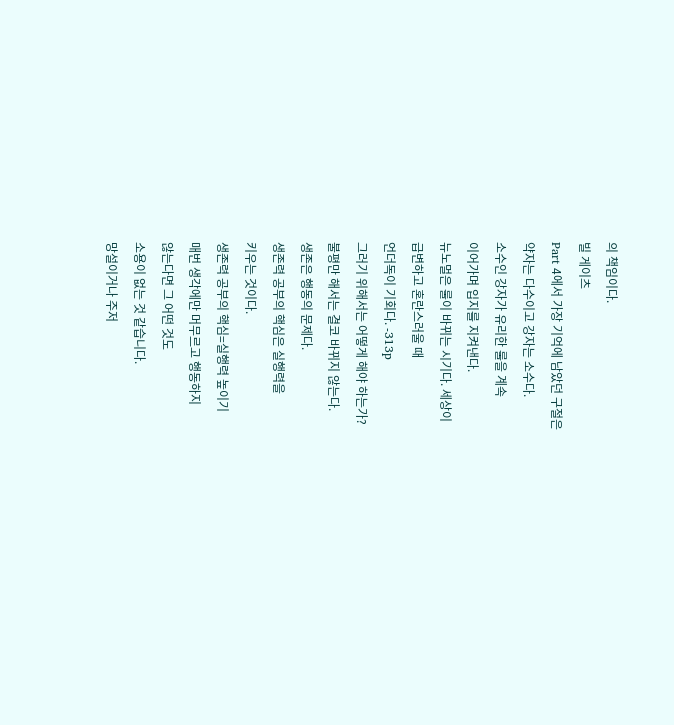의 책임이다.
빌 게이츠
Part 4에서 가장 기억에 남았던 구절은
약자는 다수이고 강자는 소수다.
소수인 강자가 유리한 룰을 계속
이어가며 입지를 지켜낸다.
뉴노멀은 룰이 바뀌는 시기다. 세상이
급변하고 혼란스러울 때
언더독이 기회다. -313p
그러기 위해서는 어떻게 해야 하는가?
불평만 해서는 결코 바뀌지 않는다.
생존은 행동의 문제다.
생존력 공부의 핵심은 실행력을
키우는 것이다.
생존력 공부의 핵심=실행력 높이기
매번 생각에만 머무르고 행동하지
않는다면 그 어떤 것도
소용이 없는 것 같습니다.
망설이거나 주저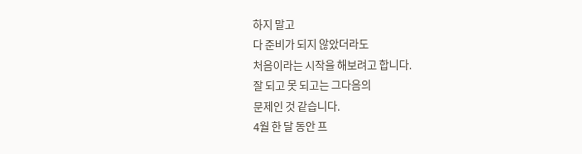하지 말고
다 준비가 되지 않았더라도
처음이라는 시작을 해보려고 합니다.
잘 되고 못 되고는 그다음의
문제인 것 같습니다.
4월 한 달 동안 프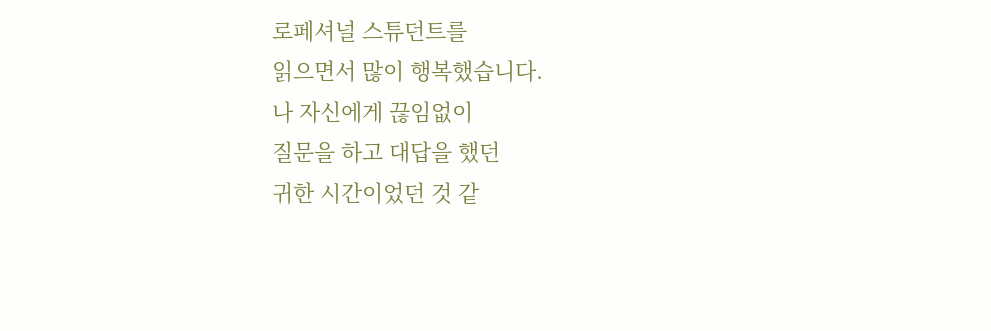로페셔널 스튜던트를
읽으면서 많이 행복했습니다.
나 자신에게 끊임없이
질문을 하고 대답을 했던
귀한 시간이었던 것 같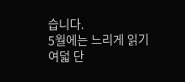습니다.
5월에는 느리게 읽기
여덟 단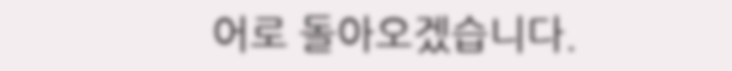어로 돌아오겠습니다.